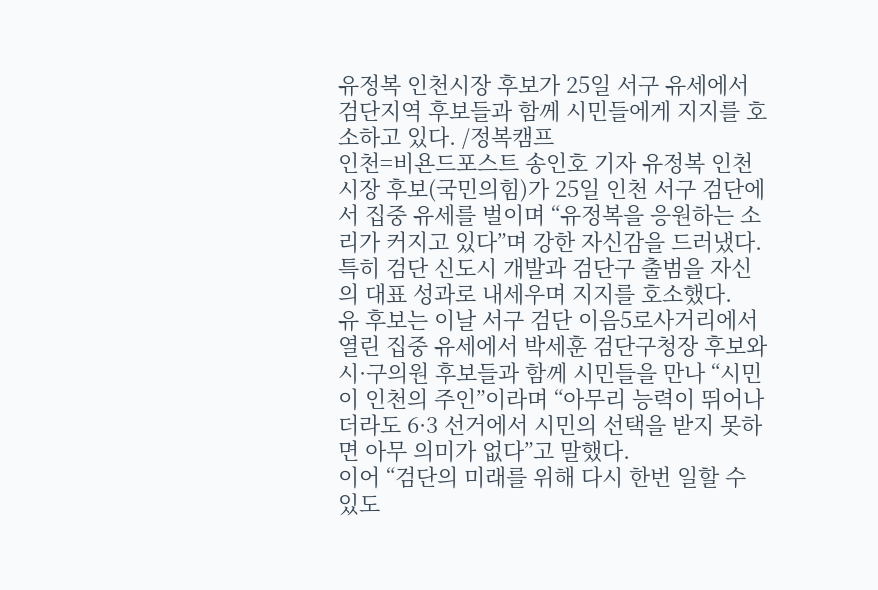유정복 인천시장 후보가 25일 서구 유세에서 검단지역 후보들과 함께 시민들에게 지지를 호소하고 있다. /정복캠프
인천=비욘드포스트 송인호 기자 유정복 인천시장 후보(국민의힘)가 25일 인천 서구 검단에서 집중 유세를 벌이며 “유정복을 응원하는 소리가 커지고 있다”며 강한 자신감을 드러냈다.
특히 검단 신도시 개발과 검단구 출범을 자신의 대표 성과로 내세우며 지지를 호소했다.
유 후보는 이날 서구 검단 이음5로사거리에서 열린 집중 유세에서 박세훈 검단구청장 후보와 시·구의원 후보들과 함께 시민들을 만나 “시민이 인천의 주인”이라며 “아무리 능력이 뛰어나더라도 6·3 선거에서 시민의 선택을 받지 못하면 아무 의미가 없다”고 말했다.
이어 “검단의 미래를 위해 다시 한번 일할 수 있도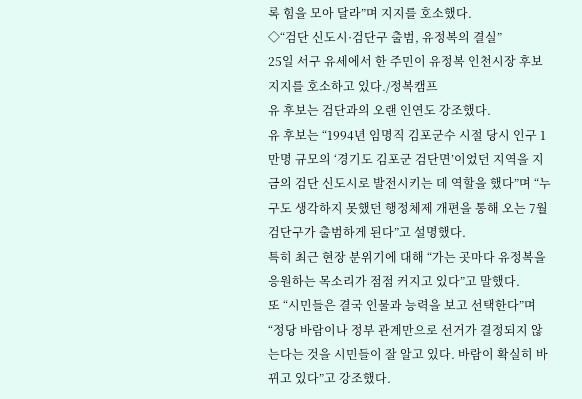록 힘을 모아 달라”며 지지를 호소했다.
◇“검단 신도시·검단구 출범, 유정복의 결실”
25일 서구 유세에서 한 주민이 유정복 인천시장 후보 지지를 호소하고 있다./정복캠프
유 후보는 검단과의 오랜 인연도 강조했다.
유 후보는 “1994년 임명직 김포군수 시절 당시 인구 1만명 규모의 ‘경기도 김포군 검단면’이었던 지역을 지금의 검단 신도시로 발전시키는 데 역할을 했다”며 “누구도 생각하지 못했던 행정체제 개편을 통해 오는 7월 검단구가 출범하게 된다”고 설명했다.
특히 최근 현장 분위기에 대해 “가는 곳마다 유정복을 응원하는 목소리가 점점 커지고 있다”고 말했다.
또 “시민들은 결국 인물과 능력을 보고 선택한다”며 “정당 바람이나 정부 관계만으로 선거가 결정되지 않는다는 것을 시민들이 잘 알고 있다. 바람이 확실히 바뀌고 있다”고 강조했다.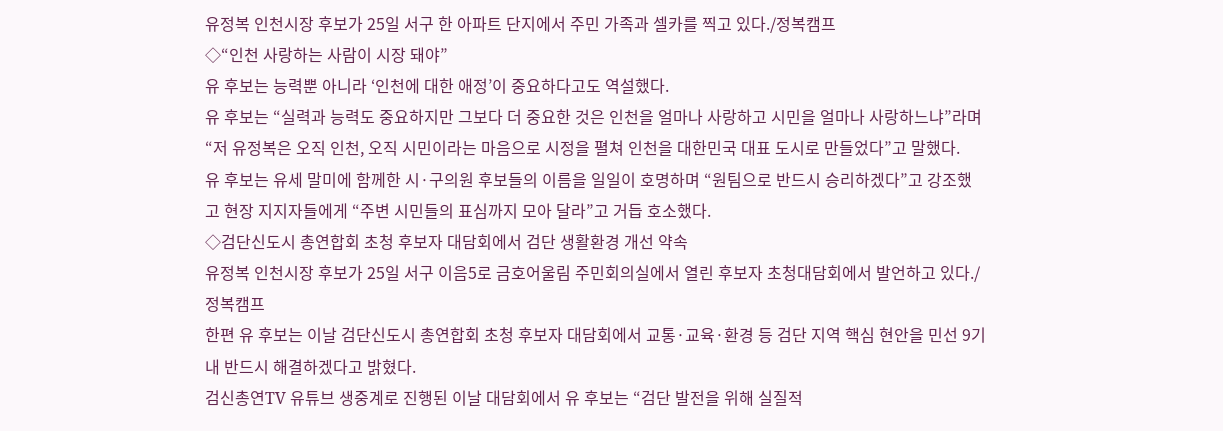유정복 인천시장 후보가 25일 서구 한 아파트 단지에서 주민 가족과 셀카를 찍고 있다./정복캠프
◇“인천 사랑하는 사람이 시장 돼야”
유 후보는 능력뿐 아니라 ‘인천에 대한 애정’이 중요하다고도 역설했다.
유 후보는 “실력과 능력도 중요하지만 그보다 더 중요한 것은 인천을 얼마나 사랑하고 시민을 얼마나 사랑하느냐”라며 “저 유정복은 오직 인천, 오직 시민이라는 마음으로 시정을 펼쳐 인천을 대한민국 대표 도시로 만들었다”고 말했다.
유 후보는 유세 말미에 함께한 시·구의원 후보들의 이름을 일일이 호명하며 “원팀으로 반드시 승리하겠다”고 강조했고 현장 지지자들에게 “주변 시민들의 표심까지 모아 달라”고 거듭 호소했다.
◇검단신도시 총연합회 초청 후보자 대담회에서 검단 생활환경 개선 약속
유정복 인천시장 후보가 25일 서구 이음5로 금호어울림 주민회의실에서 열린 후보자 초청대담회에서 발언하고 있다./정복캠프
한편 유 후보는 이날 검단신도시 총연합회 초청 후보자 대담회에서 교통·교육·환경 등 검단 지역 핵심 현안을 민선 9기 내 반드시 해결하겠다고 밝혔다.
검신총연TV 유튜브 생중계로 진행된 이날 대담회에서 유 후보는 “검단 발전을 위해 실질적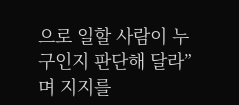으로 일할 사람이 누구인지 판단해 달라”며 지지를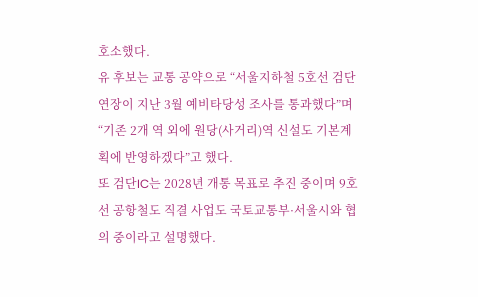호소했다.
유 후보는 교통 공약으로 “서울지하철 5호선 검단 연장이 지난 3월 예비타당성 조사를 통과했다”며 “기존 2개 역 외에 원당(사거리)역 신설도 기본계획에 반영하겠다”고 했다.
또 검단IC는 2028년 개통 목표로 추진 중이며 9호선 공항철도 직결 사업도 국토교통부·서울시와 협의 중이라고 설명했다.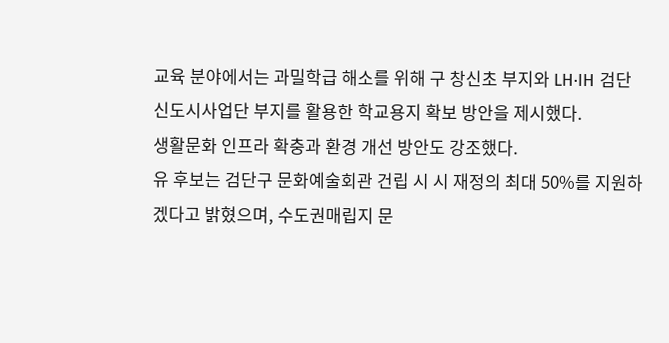교육 분야에서는 과밀학급 해소를 위해 구 창신초 부지와 LH·IH 검단신도시사업단 부지를 활용한 학교용지 확보 방안을 제시했다.
생활문화 인프라 확충과 환경 개선 방안도 강조했다.
유 후보는 검단구 문화예술회관 건립 시 시 재정의 최대 50%를 지원하겠다고 밝혔으며, 수도권매립지 문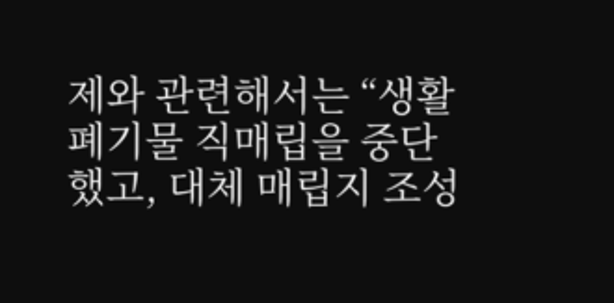제와 관련해서는 “생활폐기물 직매립을 중단했고, 대체 매립지 조성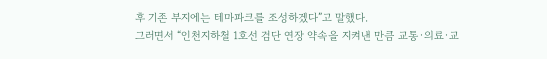후 기존 부지에는 테마파크를 조성하겠다”고 말했다.
그러면서 “인천지하철 1호선 검단 연장 약속을 지켜낸 만큼 교통·의료·교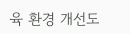육 환경 개선도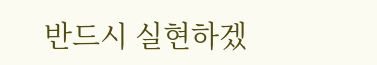반드시 실현하겠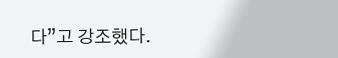다”고 강조했다.